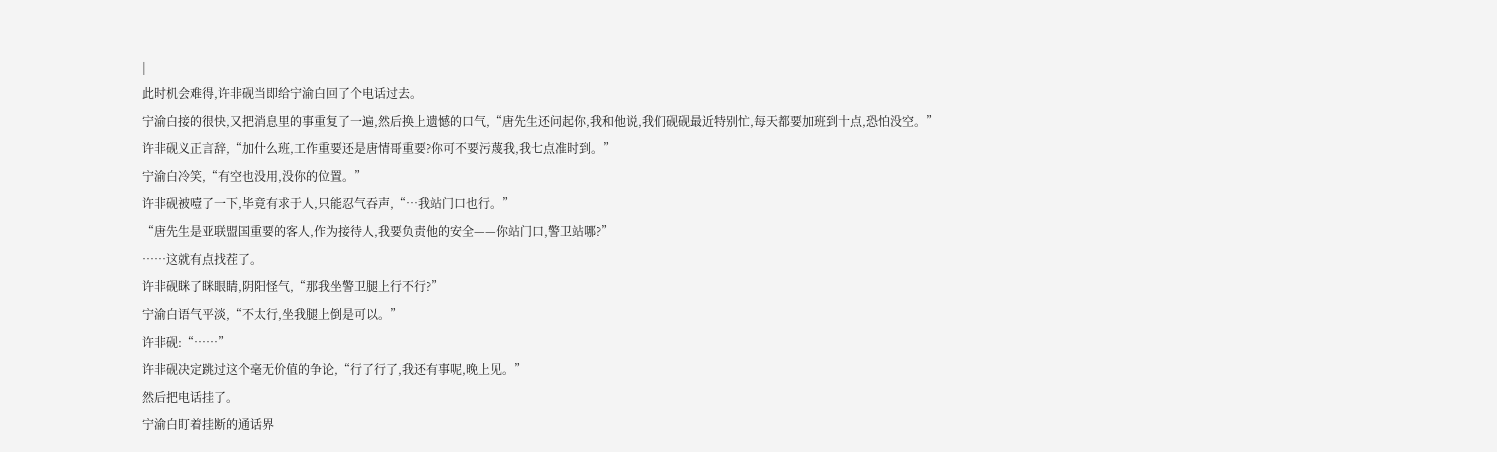|
此时机会难得,许非砚当即给宁渝白回了个电话过去。
宁渝白接的很快,又把消息里的事重复了一遍,然后换上遗憾的口气,“唐先生还问起你,我和他说,我们砚砚最近特别忙,每天都要加班到十点,恐怕没空。”
许非砚义正言辞,“加什么班,工作重要还是唐情哥重要?你可不要污蔑我,我七点准时到。”
宁渝白冷笑,“有空也没用,没你的位置。”
许非砚被噎了一下,毕竟有求于人,只能忍气吞声,“…我站门口也行。”
“唐先生是亚联盟国重要的客人,作为接待人,我要负责他的安全——你站门口,警卫站哪?”
……这就有点找茬了。
许非砚眯了眯眼睛,阴阳怪气,“那我坐警卫腿上行不行?”
宁渝白语气平淡,“不太行,坐我腿上倒是可以。”
许非砚:“……”
许非砚决定跳过这个毫无价值的争论,“行了行了,我还有事呢,晚上见。”
然后把电话挂了。
宁渝白盯着挂断的通话界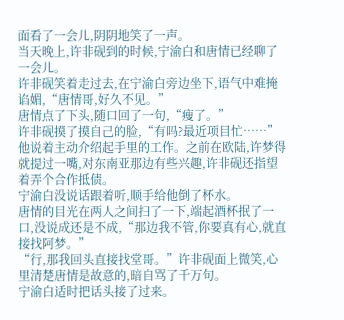面看了一会儿,阴阴地笑了一声。
当天晚上,许非砚到的时候,宁渝白和唐情已经聊了一会儿。
许非砚笑着走过去,在宁渝白旁边坐下,语气中难掩谄媚,“唐情哥,好久不见。”
唐情点了下头,随口回了一句,“瘦了。”
许非砚摸了摸自己的脸,“有吗?最近项目忙……”
他说着主动介绍起手里的工作。之前在欧陆,许梦得就提过一嘴,对东南亚那边有些兴趣,许非砚还指望着弄个合作抵债。
宁渝白没说话跟着听,顺手给他倒了杯水。
唐情的目光在两人之间扫了一下,端起酒杯抿了一口,没说成还是不成,“那边我不管,你要真有心,就直接找阿梦。”
“行,那我回头直接找堂哥。”许非砚面上微笑,心里清楚唐情是故意的,暗自骂了千万句。
宁渝白适时把话头接了过来。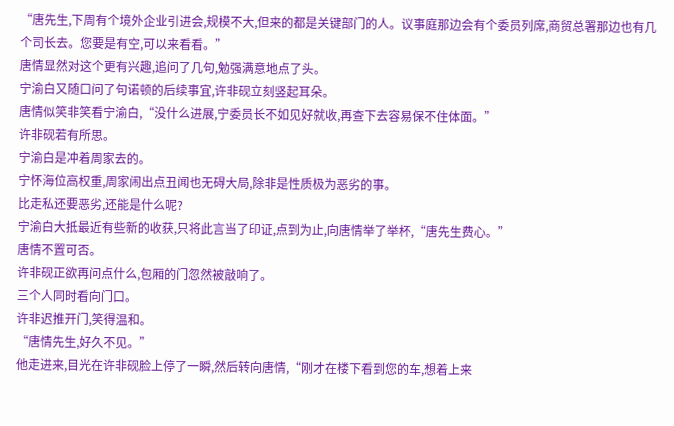“唐先生,下周有个境外企业引进会,规模不大,但来的都是关键部门的人。议事庭那边会有个委员列席,商贸总署那边也有几个司长去。您要是有空,可以来看看。”
唐情显然对这个更有兴趣,追问了几句,勉强满意地点了头。
宁渝白又随口问了句诺顿的后续事宜,许非砚立刻竖起耳朵。
唐情似笑非笑看宁渝白,“没什么进展,宁委员长不如见好就收,再查下去容易保不住体面。”
许非砚若有所思。
宁渝白是冲着周家去的。
宁怀海位高权重,周家闹出点丑闻也无碍大局,除非是性质极为恶劣的事。
比走私还要恶劣,还能是什么呢?
宁渝白大抵最近有些新的收获,只将此言当了印证,点到为止,向唐情举了举杯,“唐先生费心。”
唐情不置可否。
许非砚正欲再问点什么,包厢的门忽然被敲响了。
三个人同时看向门口。
许非迟推开门,笑得温和。
“唐情先生,好久不见。”
他走进来,目光在许非砚脸上停了一瞬,然后转向唐情,“刚才在楼下看到您的车,想着上来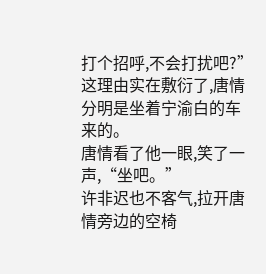打个招呼,不会打扰吧?”
这理由实在敷衍了,唐情分明是坐着宁渝白的车来的。
唐情看了他一眼,笑了一声,“坐吧。”
许非迟也不客气,拉开唐情旁边的空椅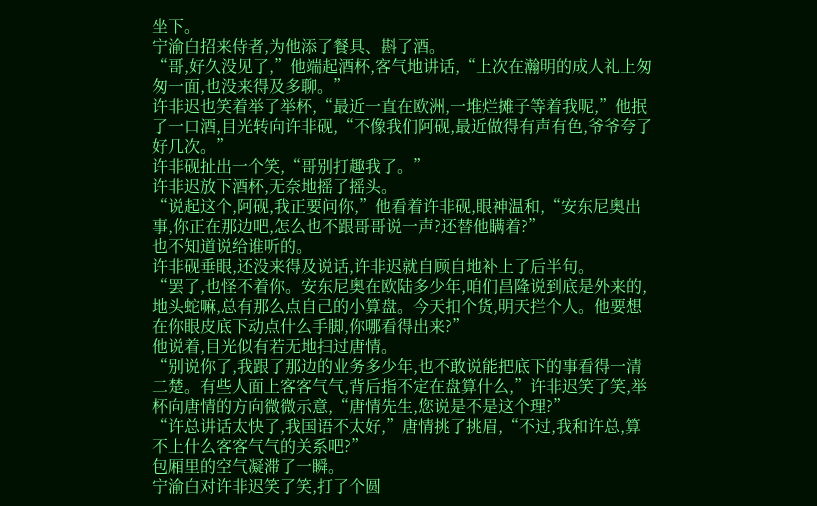坐下。
宁渝白招来侍者,为他添了餐具、斟了酒。
“哥,好久没见了,”他端起酒杯,客气地讲话,“上次在瀚明的成人礼上匆匆一面,也没来得及多聊。”
许非迟也笑着举了举杯,“最近一直在欧洲,一堆烂摊子等着我呢,”他抿了一口酒,目光转向许非砚,“不像我们阿砚,最近做得有声有色,爷爷夸了好几次。”
许非砚扯出一个笑,“哥别打趣我了。”
许非迟放下酒杯,无奈地摇了摇头。
“说起这个,阿砚,我正要问你,”他看着许非砚,眼神温和,“安东尼奥出事,你正在那边吧,怎么也不跟哥哥说一声?还替他瞒着?”
也不知道说给谁听的。
许非砚垂眼,还没来得及说话,许非迟就自顾自地补上了后半句。
“罢了,也怪不着你。安东尼奥在欧陆多少年,咱们昌隆说到底是外来的,地头蛇嘛,总有那么点自己的小算盘。今天扣个货,明天拦个人。他要想在你眼皮底下动点什么手脚,你哪看得出来?”
他说着,目光似有若无地扫过唐情。
“别说你了,我跟了那边的业务多少年,也不敢说能把底下的事看得一清二楚。有些人面上客客气气,背后指不定在盘算什么,”许非迟笑了笑,举杯向唐情的方向微微示意,“唐情先生,您说是不是这个理?”
“许总讲话太快了,我国语不太好,”唐情挑了挑眉,“不过,我和许总,算不上什么客客气气的关系吧?”
包厢里的空气凝滞了一瞬。
宁渝白对许非迟笑了笑,打了个圆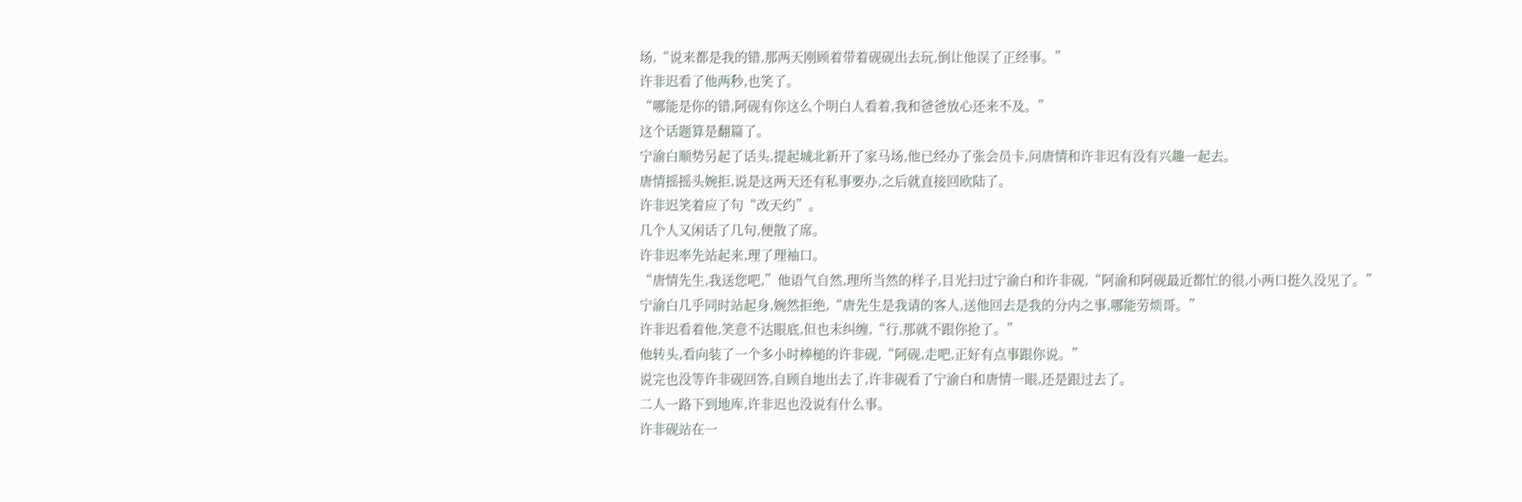场,“说来都是我的错,那两天刚顾着带着砚砚出去玩,倒让他误了正经事。”
许非迟看了他两秒,也笑了。
“哪能是你的错,阿砚有你这么个明白人看着,我和爸爸放心还来不及。”
这个话题算是翻篇了。
宁渝白顺势另起了话头,提起城北新开了家马场,他已经办了张会员卡,问唐情和许非迟有没有兴趣一起去。
唐情摇摇头婉拒,说是这两天还有私事要办,之后就直接回欧陆了。
许非迟笑着应了句“改天约”。
几个人又闲话了几句,便散了席。
许非迟率先站起来,理了理袖口。
“唐情先生,我送您吧,”他语气自然,理所当然的样子,目光扫过宁渝白和许非砚,“阿渝和阿砚最近都忙的很,小两口挺久没见了。”
宁渝白几乎同时站起身,婉然拒绝,“唐先生是我请的客人,送他回去是我的分内之事,哪能劳烦哥。”
许非迟看着他,笑意不达眼底,但也未纠缠,“行,那就不跟你抢了。”
他转头,看向装了一个多小时棒槌的许非砚,“阿砚,走吧,正好有点事跟你说。”
说完也没等许非砚回答,自顾自地出去了,许非砚看了宁渝白和唐情一眼,还是跟过去了。
二人一路下到地库,许非迟也没说有什么事。
许非砚站在一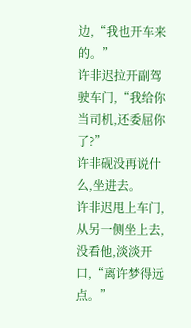边,“我也开车来的。”
许非迟拉开副驾驶车门,“我给你当司机,还委屈你了?”
许非砚没再说什么,坐进去。
许非迟甩上车门,从另一侧坐上去,没看他,淡淡开口,“离许梦得远点。”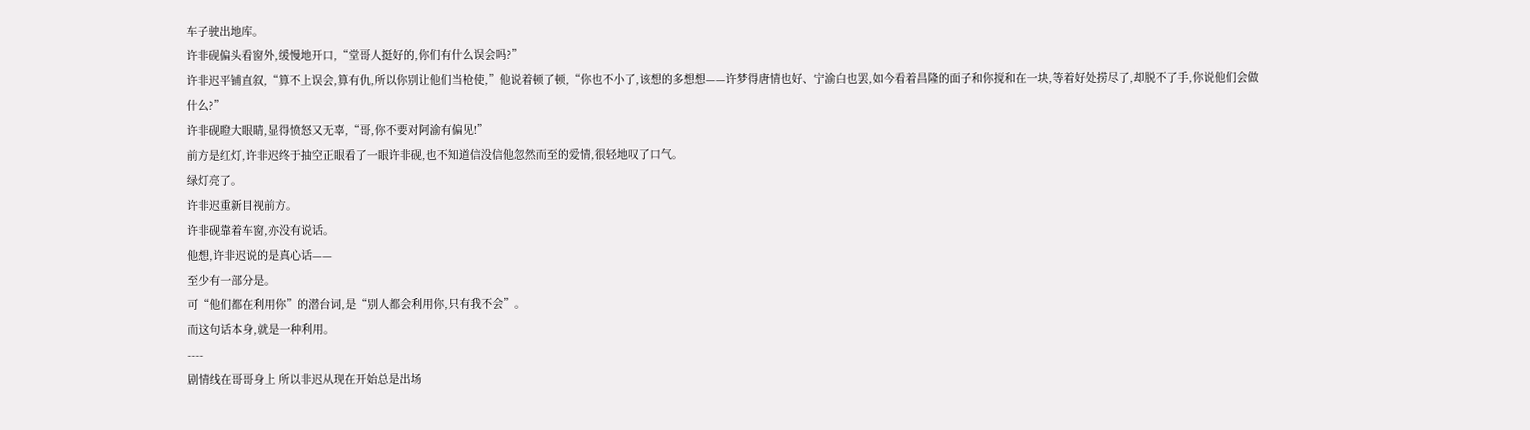车子驶出地库。
许非砚偏头看窗外,缓慢地开口,“堂哥人挺好的,你们有什么误会吗?”
许非迟平铺直叙,“算不上误会,算有仇,所以你别让他们当枪使,”他说着顿了顿,“你也不小了,该想的多想想——许梦得唐情也好、宁渝白也罢,如今看着昌隆的面子和你搅和在一块,等着好处捞尽了,却脱不了手,你说他们会做什么?”
许非砚瞪大眼睛,显得愤怒又无辜,“哥,你不要对阿渝有偏见!”
前方是红灯,许非迟终于抽空正眼看了一眼许非砚,也不知道信没信他忽然而至的爱情,很轻地叹了口气。
绿灯亮了。
许非迟重新目视前方。
许非砚靠着车窗,亦没有说话。
他想,许非迟说的是真心话——
至少有一部分是。
可“他们都在利用你”的潜台词,是“别人都会利用你,只有我不会”。
而这句话本身,就是一种利用。
----
剧情线在哥哥身上 所以非迟从现在开始总是出场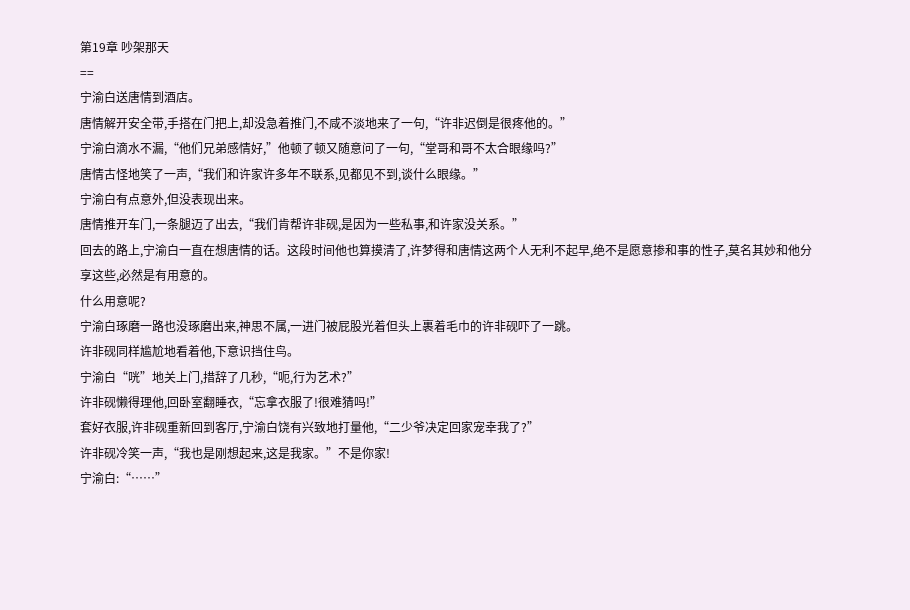第19章 吵架那天
==
宁渝白送唐情到酒店。
唐情解开安全带,手搭在门把上,却没急着推门,不咸不淡地来了一句,“许非迟倒是很疼他的。”
宁渝白滴水不漏,“他们兄弟感情好,”他顿了顿又随意问了一句,“堂哥和哥不太合眼缘吗?”
唐情古怪地笑了一声,“我们和许家许多年不联系,见都见不到,谈什么眼缘。”
宁渝白有点意外,但没表现出来。
唐情推开车门,一条腿迈了出去,“我们肯帮许非砚,是因为一些私事,和许家没关系。”
回去的路上,宁渝白一直在想唐情的话。这段时间他也算摸清了,许梦得和唐情这两个人无利不起早,绝不是愿意掺和事的性子,莫名其妙和他分享这些,必然是有用意的。
什么用意呢?
宁渝白琢磨一路也没琢磨出来,神思不属,一进门被屁股光着但头上裹着毛巾的许非砚吓了一跳。
许非砚同样尴尬地看着他,下意识挡住鸟。
宁渝白“咣”地关上门,措辞了几秒,“呃,行为艺术?”
许非砚懒得理他,回卧室翻睡衣,“忘拿衣服了!很难猜吗!”
套好衣服,许非砚重新回到客厅,宁渝白饶有兴致地打量他,“二少爷决定回家宠幸我了?”
许非砚冷笑一声,“我也是刚想起来,这是我家。”不是你家!
宁渝白:“……”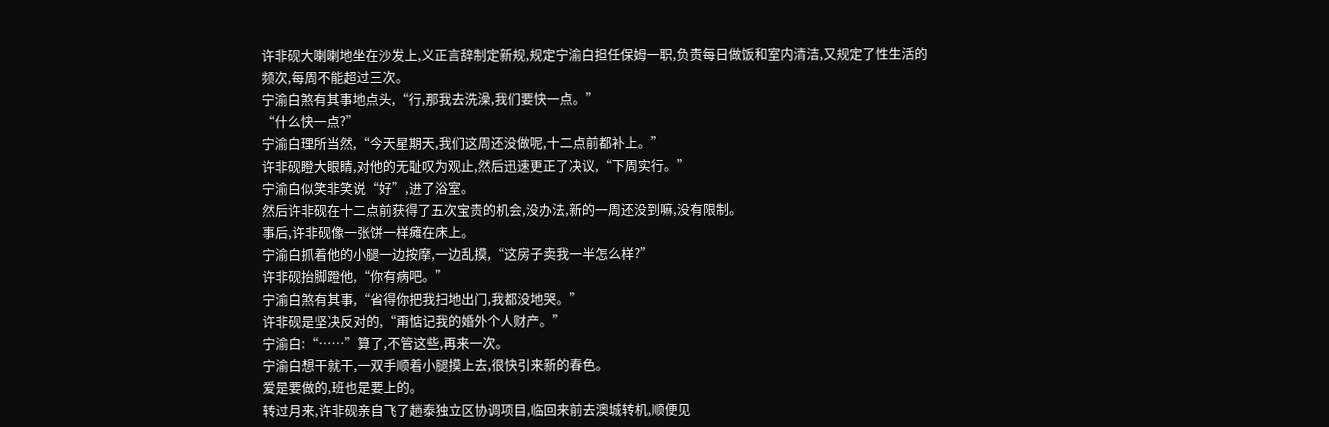许非砚大喇喇地坐在沙发上,义正言辞制定新规,规定宁渝白担任保姆一职,负责每日做饭和室内清洁,又规定了性生活的频次,每周不能超过三次。
宁渝白煞有其事地点头,“行,那我去洗澡,我们要快一点。”
“什么快一点?”
宁渝白理所当然,“今天星期天,我们这周还没做呢,十二点前都补上。”
许非砚瞪大眼睛,对他的无耻叹为观止,然后迅速更正了决议,“下周实行。”
宁渝白似笑非笑说“好”,进了浴室。
然后许非砚在十二点前获得了五次宝贵的机会,没办法,新的一周还没到嘛,没有限制。
事后,许非砚像一张饼一样瘫在床上。
宁渝白抓着他的小腿一边按摩,一边乱摸,“这房子卖我一半怎么样?”
许非砚抬脚蹬他,“你有病吧。”
宁渝白煞有其事,“省得你把我扫地出门,我都没地哭。”
许非砚是坚决反对的,“甭惦记我的婚外个人财产。”
宁渝白:“……”算了,不管这些,再来一次。
宁渝白想干就干,一双手顺着小腿摸上去,很快引来新的春色。
爱是要做的,班也是要上的。
转过月来,许非砚亲自飞了趟泰独立区协调项目,临回来前去澳城转机,顺便见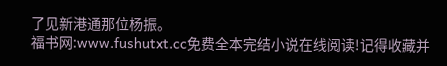了见新港通那位杨振。
福书网:www.fushutxt.cc免费全本完结小说在线阅读!记得收藏并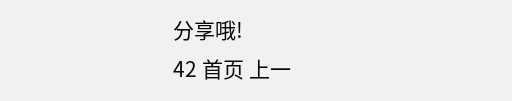分享哦!
42 首页 上一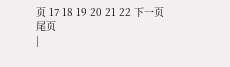页 17 18 19 20 21 22 下一页 尾页
|